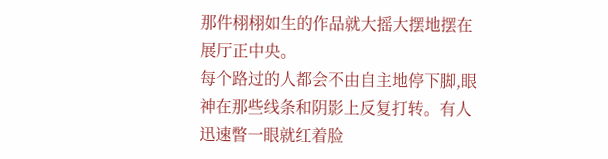那件栩栩如生的作品就大摇大摆地摆在展厅正中央。
每个路过的人都会不由自主地停下脚,眼神在那些线条和阴影上反复打转。有人迅速瞥一眼就红着脸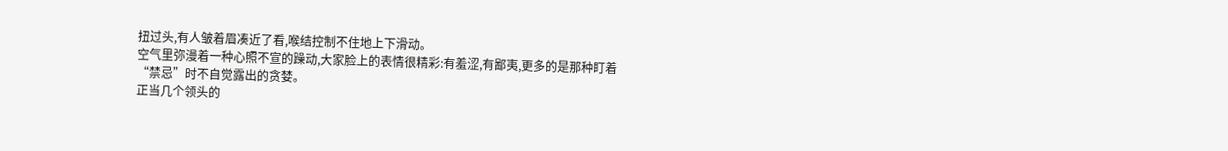扭过头,有人皱着眉凑近了看,喉结控制不住地上下滑动。
空气里弥漫着一种心照不宣的躁动,大家脸上的表情很精彩:有羞涩,有鄙夷,更多的是那种盯着“禁忌”时不自觉露出的贪婪。
正当几个领头的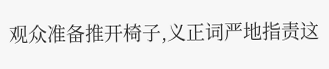观众准备推开椅子,义正词严地指责这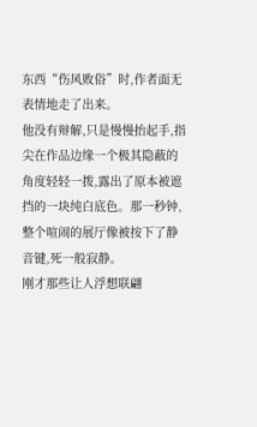东西“伤风败俗”时,作者面无表情地走了出来。
他没有辩解,只是慢慢抬起手,指尖在作品边缘一个极其隐蔽的角度轻轻一拨,露出了原本被遮挡的一块纯白底色。那一秒钟,整个喧闹的展厅像被按下了静音键,死一般寂静。
刚才那些让人浮想联翩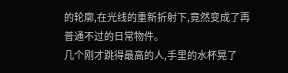的轮廓,在光线的重新折射下,竟然变成了再普通不过的日常物件。
几个刚才跳得最高的人,手里的水杯晃了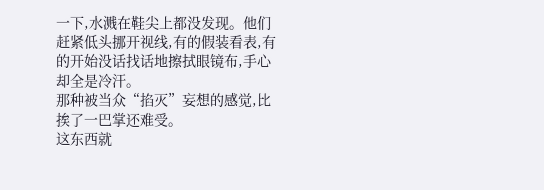一下,水溅在鞋尖上都没发现。他们赶紧低头挪开视线,有的假装看表,有的开始没话找话地擦拭眼镜布,手心却全是冷汗。
那种被当众“掐灭”妄想的感觉,比挨了一巴掌还难受。
这东西就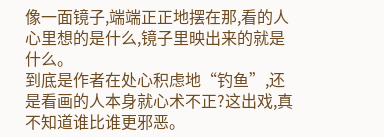像一面镜子,端端正正地摆在那,看的人心里想的是什么,镜子里映出来的就是什么。
到底是作者在处心积虑地“钓鱼”,还是看画的人本身就心术不正?这出戏,真不知道谁比谁更邪恶。